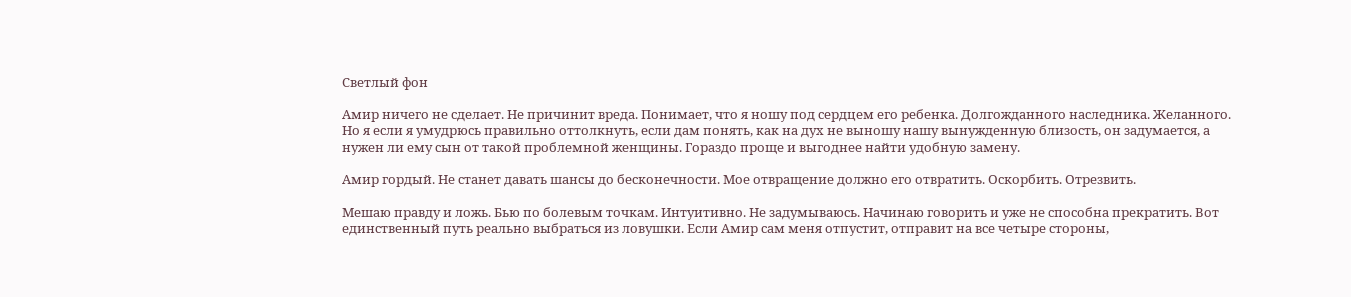Светлый фон

Амир ничего не сделает. Не причинит вреда. Понимает, что я ношу под сердцем его ребенка. Долгожданного наследника. Желанного. Но я если я умудрюсь правильно оттолкнуть, если дам понять, как на дух не выношу нашу вынужденную близость, он задумается, а нужен ли ему сын от такой проблемной женщины. Гораздо проще и выгоднее найти удобную замену.

Амир гордый. Не станет давать шансы до бесконечности. Мое отвращение должно его отвратить. Оскорбить. Отрезвить.

Мешаю правду и ложь. Бью по болевым точкам. Интуитивно. Не задумываюсь. Начинаю говорить и уже не способна прекратить. Вот единственный путь реально выбраться из ловушки. Если Амир сам меня отпустит, отправит на все четыре стороны,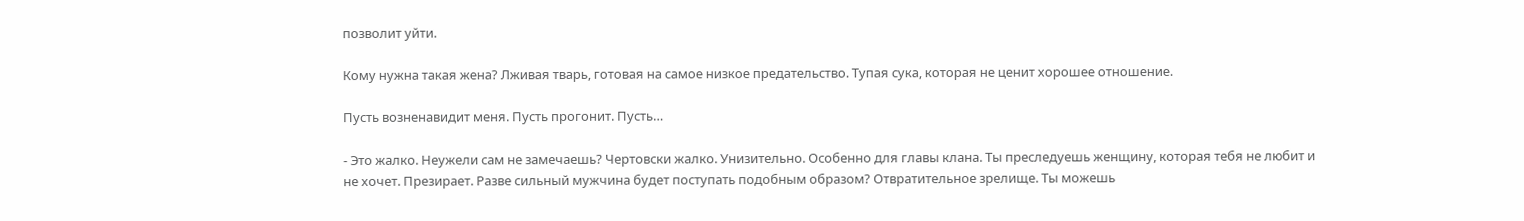позволит уйти.

Кому нужна такая жена? Лживая тварь, готовая на самое низкое предательство. Тупая сука, которая не ценит хорошее отношение.

Пусть возненавидит меня. Пусть прогонит. Пусть…

- Это жалко. Неужели сам не замечаешь? Чертовски жалко. Унизительно. Особенно для главы клана. Ты преследуешь женщину, которая тебя не любит и не хочет. Презирает. Разве сильный мужчина будет поступать подобным образом? Отвратительное зрелище. Ты можешь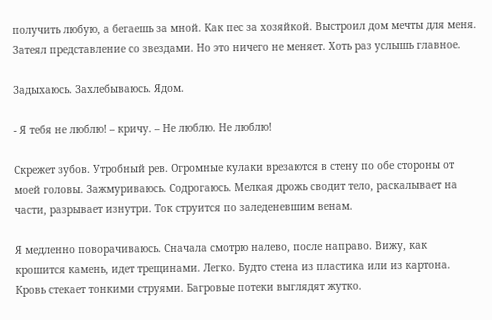получить любую, а бегаешь за мной. Как пес за хозяйкой. Выстроил дом мечты для меня. Затеял представление со звездами. Но это ничего не меняет. Хоть раз услышь главное.

Задыхаюсь. Захлебываюсь. Ядом.

- Я тебя не люблю! – кричу. – Не люблю. Не люблю!

Скрежет зубов. Утробный рев. Огромные кулаки врезаются в стену по обе стороны от моей головы. Зажмуриваюсь. Содрогаюсь. Мелкая дрожь сводит тело, раскалывает на части, разрывает изнутри. Ток струится по заледеневшим венам.

Я медленно поворачиваюсь. Сначала смотрю налево, после направо. Вижу, как крошится камень, идет трещинами. Легко. Будто стена из пластика или из картона. Кровь стекает тонкими струями. Багровые потеки выглядят жутко.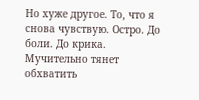Но хуже другое. То, что я снова чувствую. Остро. До боли. До крика. Мучительно тянет обхватить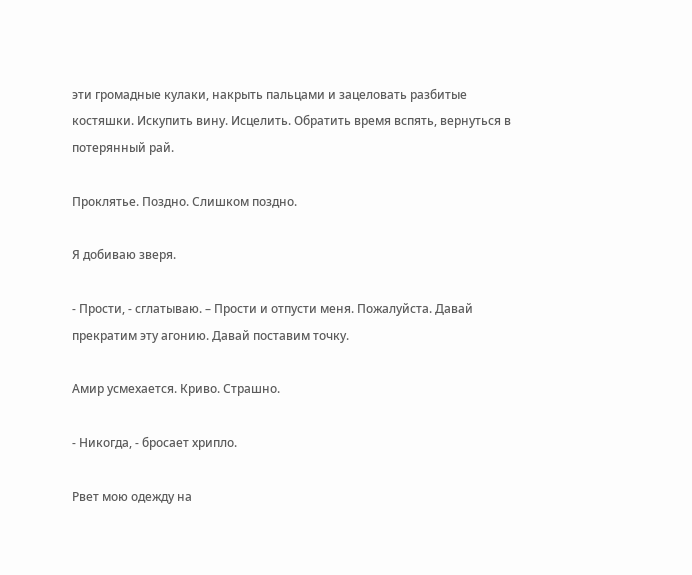эти громадные кулаки, накрыть пальцами и зацеловать разбитые костяшки. Искупить вину. Исцелить. Обратить время вспять, вернуться в потерянный рай.

Проклятье. Поздно. Слишком поздно.

Я добиваю зверя.

- Прости, - сглатываю. – Прости и отпусти меня. Пожалуйста. Давай прекратим эту агонию. Давай поставим точку.

Амир усмехается. Криво. Страшно.

- Никогда, - бросает хрипло.

Рвет мою одежду на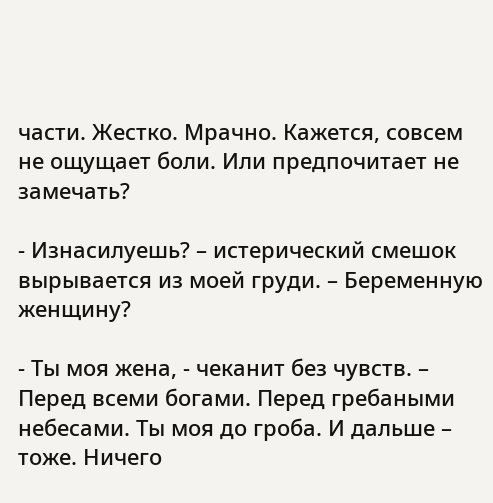части. Жестко. Мрачно. Кажется, совсем не ощущает боли. Или предпочитает не замечать?

- Изнасилуешь? – истерический смешок вырывается из моей груди. – Беременную женщину?

- Ты моя жена, - чеканит без чувств. – Перед всеми богами. Перед гребаными небесами. Ты моя до гроба. И дальше – тоже. Ничего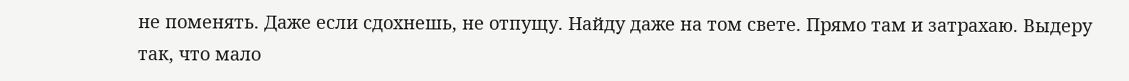не поменять. Даже если сдохнешь, не отпущу. Найду даже на том свете. Прямо там и затрахаю. Выдеру так, что мало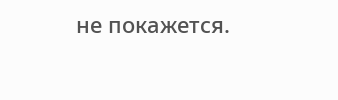не покажется.